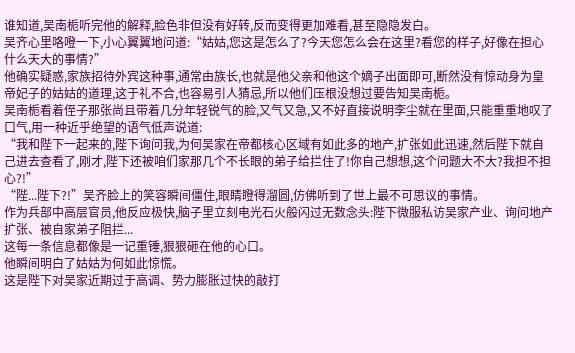谁知道,吴南栀听完他的解释,脸色非但没有好转,反而变得更加难看,甚至隐隐发白。
吴齐心里咯噔一下,小心翼翼地问道:“姑姑,您这是怎么了?今天您怎么会在这里?看您的样子,好像在担心什么天大的事情?”
他确实疑惑,家族招待外宾这种事,通常由族长,也就是他父亲和他这个嫡子出面即可,断然没有惊动身为皇帝妃子的姑姑的道理,这于礼不合,也容易引人猜忌,所以他们压根没想过要告知吴南栀。
吴南栀看着侄子那张尚且带着几分年轻锐气的脸,又气又急,又不好直接说明李尘就在里面,只能重重地叹了口气,用一种近乎绝望的语气低声说道:
“我和陛下一起来的,陛下询问我,为何吴家在帝都核心区域有如此多的地产,扩张如此迅速,然后陛下就自己进去查看了,刚才,陛下还被咱们家那几个不长眼的弟子给拦住了!你自己想想,这个问题大不大?我担不担心?!”
“陛...陛下?!”吴齐脸上的笑容瞬间僵住,眼睛瞪得溜圆,仿佛听到了世上最不可思议的事情。
作为兵部中高层官员,他反应极快,脑子里立刻电光石火般闪过无数念头:陛下微服私访吴家产业、询问地产扩张、被自家弟子阻拦...
这每一条信息都像是一记重锤,狠狠砸在他的心口。
他瞬间明白了姑姑为何如此惊慌。
这是陛下对吴家近期过于高调、势力膨胀过快的敲打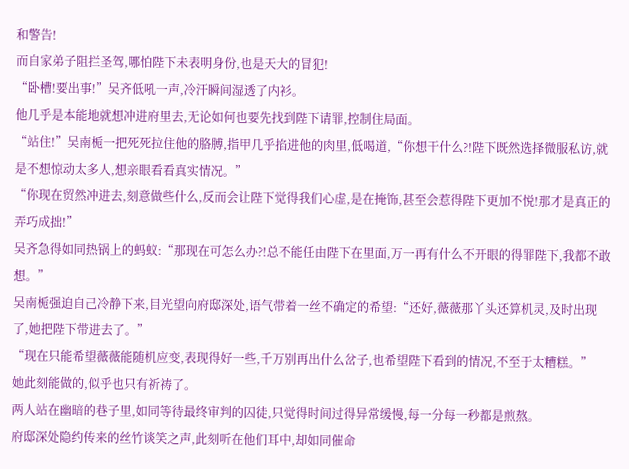和警告!
而自家弟子阻拦圣驾,哪怕陛下未表明身份,也是天大的冒犯!
“卧槽!要出事!”吴齐低吼一声,冷汗瞬间湿透了内衫。
他几乎是本能地就想冲进府里去,无论如何也要先找到陛下请罪,控制住局面。
“站住!”吴南栀一把死死拉住他的胳膊,指甲几乎掐进他的肉里,低喝道,“你想干什么?!陛下既然选择微服私访,就是不想惊动太多人,想亲眼看看真实情况。”
“你现在贸然冲进去,刻意做些什么,反而会让陛下觉得我们心虚,是在掩饰,甚至会惹得陛下更加不悦!那才是真正的弄巧成拙!”
吴齐急得如同热锅上的蚂蚁:“那现在可怎么办?!总不能任由陛下在里面,万一再有什么不开眼的得罪陛下,我都不敢想。”
吴南栀强迫自己冷静下来,目光望向府邸深处,语气带着一丝不确定的希望:“还好,薇薇那丫头还算机灵,及时出现了,她把陛下带进去了。”
“现在只能希望薇薇能随机应变,表现得好一些,千万别再出什么岔子,也希望陛下看到的情况,不至于太糟糕。”
她此刻能做的,似乎也只有祈祷了。
两人站在幽暗的巷子里,如同等待最终审判的囚徒,只觉得时间过得异常缓慢,每一分每一秒都是煎熬。
府邸深处隐约传来的丝竹谈笑之声,此刻听在他们耳中,却如同催命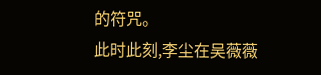的符咒。
此时此刻,李尘在吴薇薇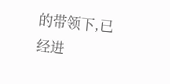的带领下,已经进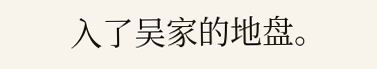入了吴家的地盘。